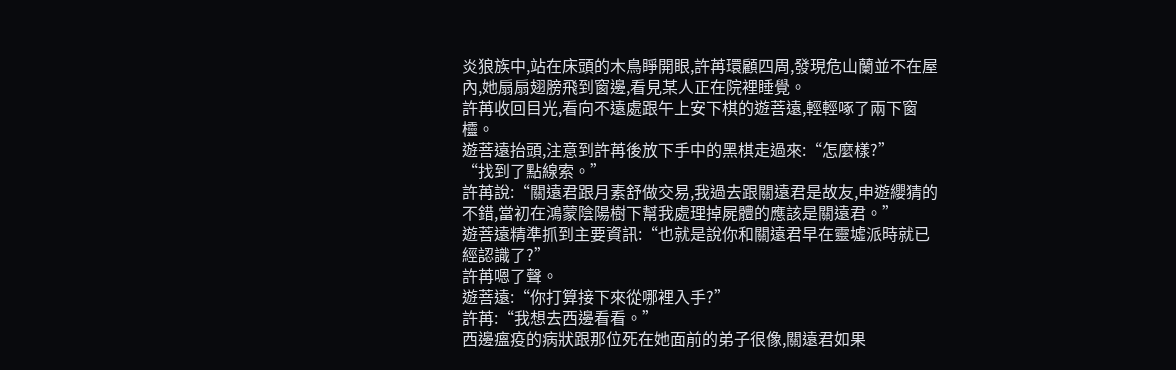炎狼族中,站在床頭的木鳥睜開眼,許苒環顧四周,發現危山蘭並不在屋內,她扇扇翅膀飛到窗邊,看見某人正在院裡睡覺。
許苒收回目光,看向不遠處跟午上安下棋的遊菩遠,輕輕啄了兩下窗欞。
遊菩遠抬頭,注意到許苒後放下手中的黑棋走過來:“怎麼樣?”
“找到了點線索。”
許苒說:“關遠君跟月素舒做交易,我過去跟關遠君是故友,申遊纓猜的不錯,當初在鴻蒙陰陽樹下幫我處理掉屍體的應該是關遠君。”
遊菩遠精準抓到主要資訊:“也就是說你和關遠君早在靈墟派時就已經認識了?”
許苒嗯了聲。
遊菩遠:“你打算接下來從哪裡入手?”
許苒:“我想去西邊看看。”
西邊瘟疫的病狀跟那位死在她面前的弟子很像,關遠君如果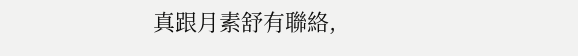真跟月素舒有聯絡,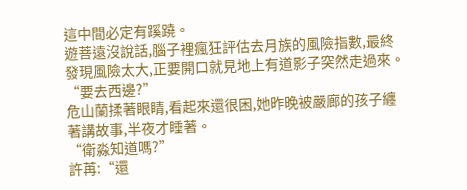這中間必定有蹊蹺。
遊菩遠沒說話,腦子裡瘋狂評估去月族的風險指數,最終發現風險太大,正要開口就見地上有道影子突然走過來。
“要去西邊?”
危山蘭揉著眼睛,看起來還很困,她昨晚被嚴廊的孩子纏著講故事,半夜才睡著。
“衛淼知道嗎?”
許苒:“還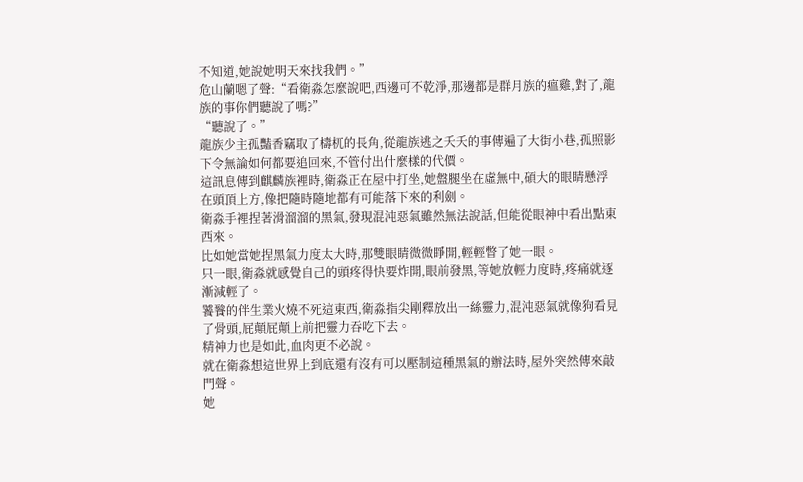不知道,她說她明天來找我們。”
危山蘭嗯了聲:“看衛淼怎麼說吧,西邊可不乾淨,那邊都是群月族的瘟雞,對了,龍族的事你們聽說了嗎?”
“聽說了。”
龍族少主孤豔香竊取了檮杌的長角,從龍族逃之夭夭的事傳遍了大街小巷,孤照影下令無論如何都要追回來,不管付出什麼樣的代價。
這訊息傳到麒麟族裡時,衛淼正在屋中打坐,她盤腿坐在虛無中,碩大的眼睛懸浮在頭頂上方,像把隨時隨地都有可能落下來的利劍。
衛淼手裡捏著滑溜溜的黑氣,發現混沌惡氣雖然無法說話,但能從眼神中看出點東西來。
比如她當她捏黑氣力度太大時,那雙眼睛微微睜開,輕輕瞥了她一眼。
只一眼,衛淼就感覺自己的頭疼得快要炸開,眼前發黑,等她放輕力度時,疼痛就逐漸減輕了。
饕餮的伴生業火燒不死這東西,衛淼指尖剛釋放出一絲靈力,混沌惡氣就像狗看見了骨頭,屁顛屁顛上前把靈力吞吃下去。
精神力也是如此,血肉更不必說。
就在衛淼想這世界上到底還有沒有可以壓制這種黑氣的辦法時,屋外突然傳來敲門聲。
她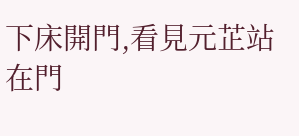下床開門,看見元芷站在門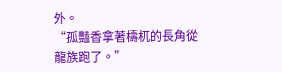外。
“孤豔香拿著檮杌的長角從龍族跑了。”